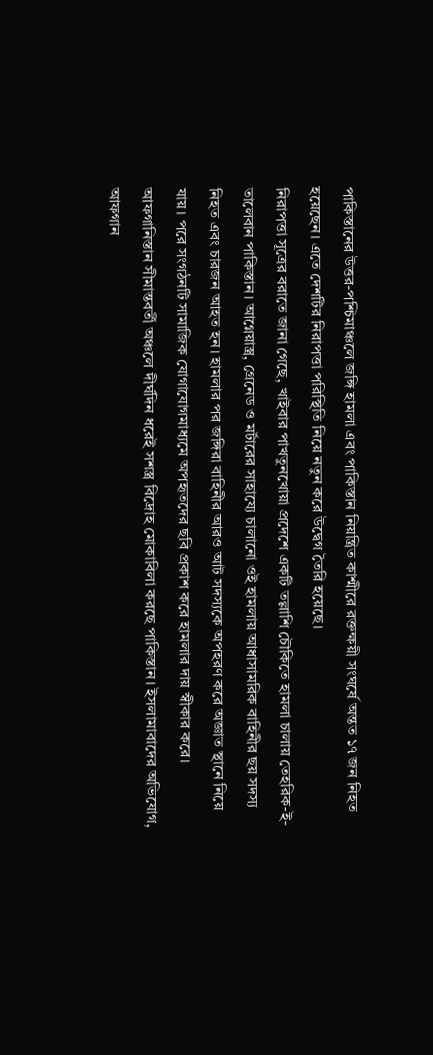পাকিস্তানের উত্তর-পশ্চিমাঞ্চলে জঙ্গি হামলা এবং পাকিস্তান নিয়ন্ত্রিত কাশ্মীরে রক্তক্ষয়ী সংঘর্ষে অন্তত ১৭ জন নিহত হয়েছেন। এতে দেশটির নিরাপত্তা পরিস্থিতি নিয়ে নতুন করে উদ্বেগ তৈরি হয়েছে।
নিরাপত্তা সূত্রের বরাতে জানা গেছে, খাইবার পাখতুনখোয়া প্রদেশে একটি তল্লাশি চৌকিতে হামলা চালায় তেহরিক-ই-তালেবান পাকিস্তান। আগ্নেয়াস্ত্র, গ্রেনেড ও মর্টারের সাহায্যে চালানো ওই হামলায় আধাসামরিক বাহিনীর ছয় সদস্য নিহত এবং চারজন আহত হন। হামলার পর জঙ্গিরা বাহিনীর আরও আট সদস্যকে অপহরণ করে অজ্ঞাত স্থানে নিয়ে যায়। পরে সংগঠনটি সামাজিক যোগাযোগমাধ্যমে অপহৃতদের ছবি প্রকাশ করে হামলার দায় স্বীকার করে। আফগানিস্তান সীমান্তবর্তী অঞ্চলে দীর্ঘদিন ধরেই সশস্ত্র বিদ্রোহ মোকাবিলা করছে পাকিস্তান। ইসলামাবাদের অভিযোগ, আফগান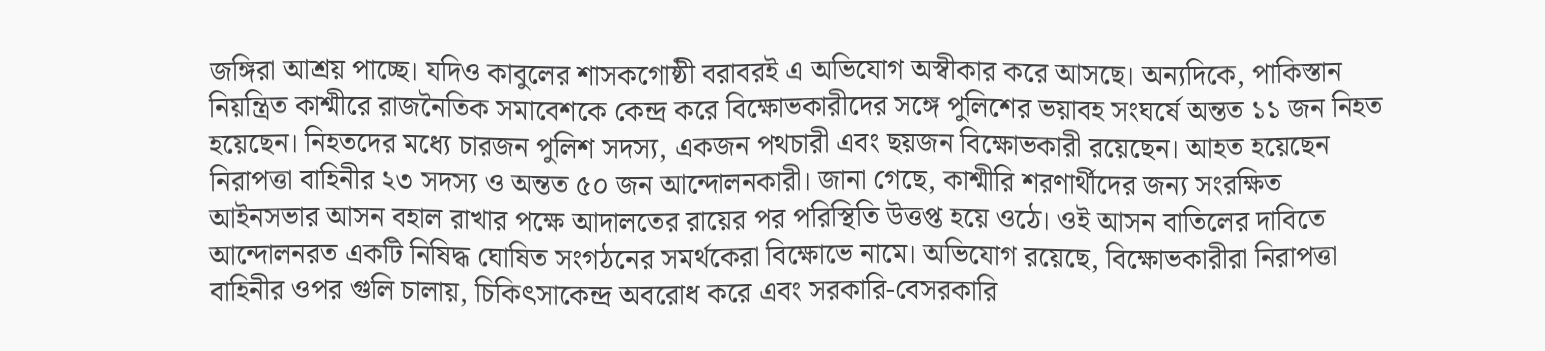জঙ্গিরা আশ্রয় পাচ্ছে। যদিও কাবুলের শাসকগোষ্ঠী বরাবরই এ অভিযোগ অস্বীকার করে আসছে। অন্যদিকে, পাকিস্তান নিয়ন্ত্রিত কাশ্মীরে রাজনৈতিক সমাবেশকে কেন্দ্র করে বিক্ষোভকারীদের সঙ্গে পুলিশের ভয়াবহ সংঘর্ষে অন্তত ১১ জন নিহত হয়েছেন। নিহতদের মধ্যে চারজন পুলিশ সদস্য, একজন পথচারী এবং ছয়জন বিক্ষোভকারী রয়েছেন। আহত হয়েছেন নিরাপত্তা বাহিনীর ২৩ সদস্য ও অন্তত ৫০ জন আন্দোলনকারী। জানা গেছে, কাশ্মীরি শরণার্থীদের জন্য সংরক্ষিত আইনসভার আসন বহাল রাখার পক্ষে আদালতের রায়ের পর পরিস্থিতি উত্তপ্ত হয়ে ওঠে। ওই আসন বাতিলের দাবিতে আন্দোলনরত একটি নিষিদ্ধ ঘোষিত সংগঠনের সমর্থকেরা বিক্ষোভে নামে। অভিযোগ রয়েছে, বিক্ষোভকারীরা নিরাপত্তা বাহিনীর ওপর গুলি চালায়, চিকিৎসাকেন্দ্র অবরোধ করে এবং সরকারি-বেসরকারি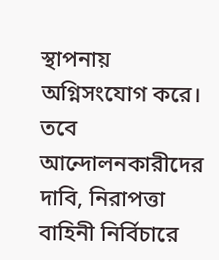স্থাপনায় অগ্নিসংযোগ করে। তবে আন্দোলনকারীদের দাবি, নিরাপত্তা বাহিনী নির্বিচারে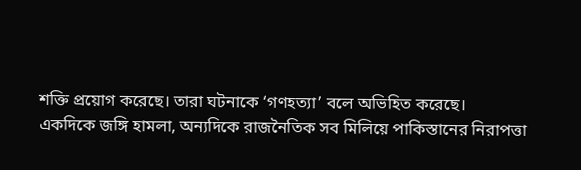শক্তি প্রয়োগ করেছে। তারা ঘটনাকে ‘গণহত্যা’ বলে অভিহিত করেছে।
একদিকে জঙ্গি হামলা, অন্যদিকে রাজনৈতিক সব মিলিয়ে পাকিস্তানের নিরাপত্তা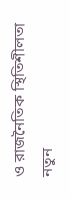ও রাজনৈতিক স্থিতিশীলতা নতুন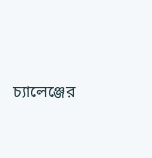চ্যালেঞ্জের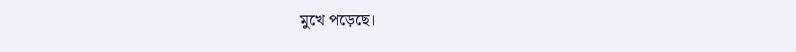মুখে পড়েছে।